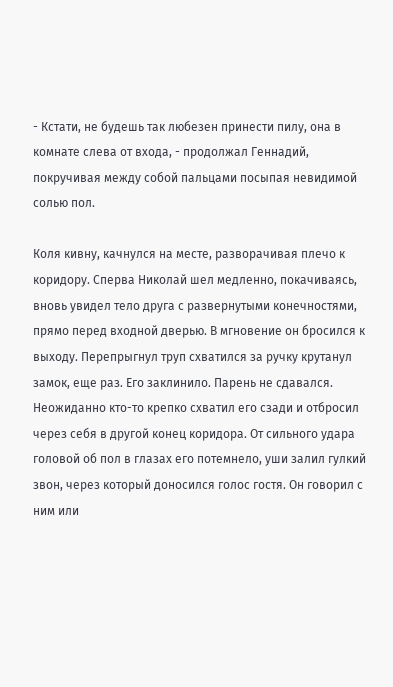- Кстати, не будешь так любезен принести пилу, она в комнате слева от входа, - продолжал Геннадий, покручивая между собой пальцами посыпая невидимой солью пол.

Коля кивну, качнулся на месте, разворачивая плечо к коридору. Сперва Николай шел медленно, покачиваясь, вновь увидел тело друга с развернутыми конечностями, прямо перед входной дверью. В мгновение он бросился к выходу. Перепрыгнул труп схватился за ручку крутанул замок, еще раз. Его заклинило. Парень не сдавался. Неожиданно кто-то крепко схватил его сзади и отбросил через себя в другой конец коридора. От сильного удара головой об пол в глазах его потемнело, уши залил гулкий звон, через который доносился голос гостя. Он говорил с ним или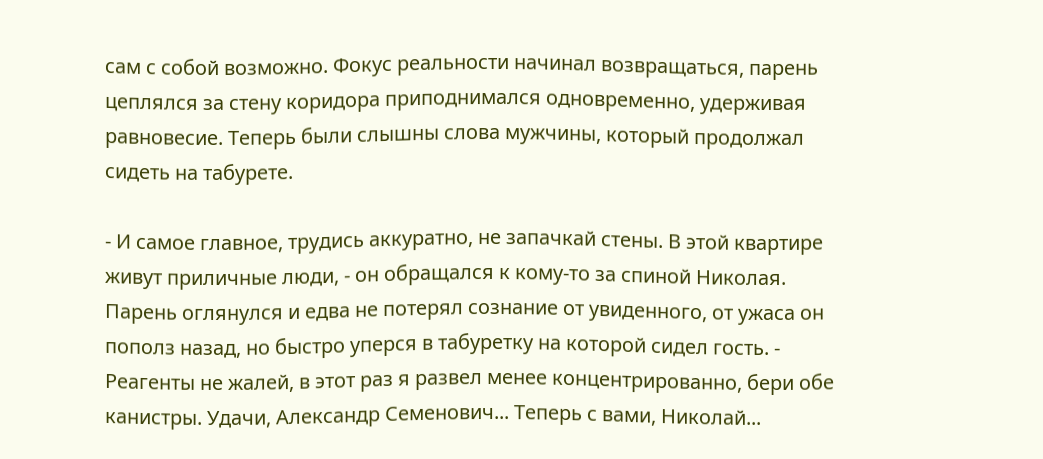сам с собой возможно. Фокус реальности начинал возвращаться, парень цеплялся за стену коридора приподнимался одновременно, удерживая равновесие. Теперь были слышны слова мужчины, который продолжал сидеть на табурете.

- И самое главное, трудись аккуратно, не запачкай стены. В этой квартире живут приличные люди, - он обращался к кому-то за спиной Николая. Парень оглянулся и едва не потерял сознание от увиденного, от ужаса он пополз назад, но быстро уперся в табуретку на которой сидел гость. - Реагенты не жалей, в этот раз я развел менее концентрированно, бери обе канистры. Удачи, Александр Семенович... Теперь с вами, Николай...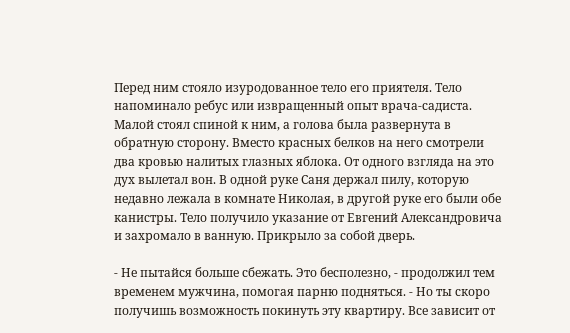Перед ним стояло изуродованное тело его приятеля. Тело напоминало ребус или извращенный опыт врача-садиста. Малой стоял спиной к ним, а голова была развернута в обратную сторону. Вместо красных белков на него смотрели два кровью налитых глазных яблока. От одного взгляда на это дух вылетал вон. В одной руке Саня держал пилу, которую недавно лежала в комнате Николая, в другой руке его были обе канистры. Тело получило указание от Евгений Александровича и захромало в ванную. Прикрыло за собой дверь.

- Не пытайся больше сбежать. Это бесполезно, - продолжил тем временем мужчина, помогая парню подняться. - Но ты скоро получишь возможность покинуть эту квартиру. Все зависит от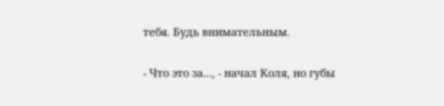тебя. Будь внимательным.

- Что это за..., - начал Коля, но губы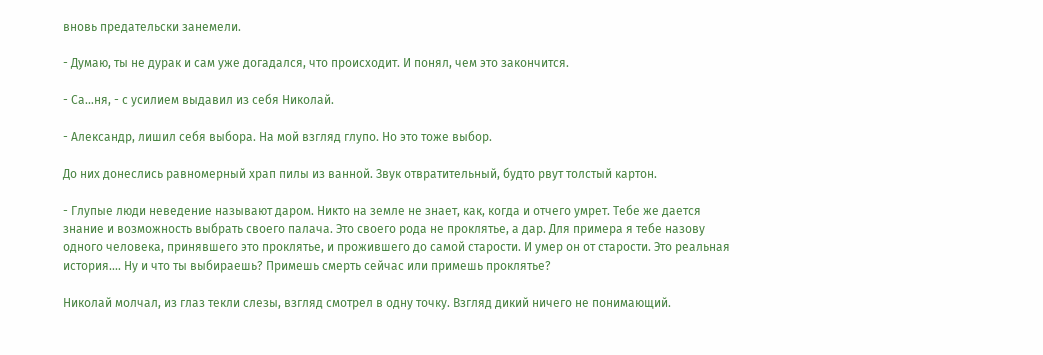вновь предательски занемели.

- Думаю, ты не дурак и сам уже догадался, что происходит. И понял, чем это закончится.

- Са...ня, - с усилием выдавил из себя Николай.

- Александр, лишил себя выбора. На мой взгляд глупо. Но это тоже выбор.

До них донеслись равномерный храп пилы из ванной. Звук отвратительный, будто рвут толстый картон.

- Глупые люди неведение называют даром. Никто на земле не знает, как, когда и отчего умрет. Тебе же дается знание и возможность выбрать своего палача. Это своего рода не проклятье, а дар. Для примера я тебе назову одного человека, принявшего это проклятье, и прожившего до самой старости. И умер он от старости. Это реальная история.... Ну и что ты выбираешь? Примешь смерть сейчас или примешь проклятье?

Николай молчал, из глаз текли слезы, взгляд смотрел в одну точку. Взгляд дикий ничего не понимающий.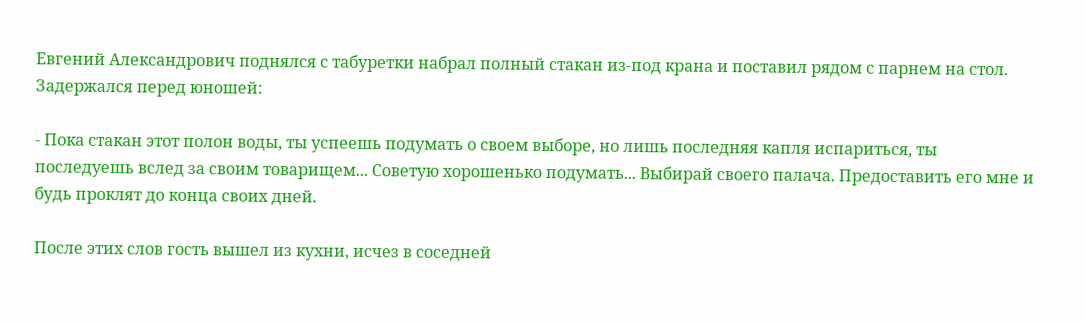Евгений Александрович поднялся с табуретки набрал полный стакан из-под крана и поставил рядом с парнем на стол. Задержался перед юношей:

- Пока стакан этот полон воды, ты успеешь подумать о своем выборе, но лишь последняя капля испариться, ты последуешь вслед за своим товарищем... Советую хорошенько подумать... Выбирай своего палача. Предоставить его мне и будь проклят до конца своих дней.

После этих слов гость вышел из кухни, исчез в соседней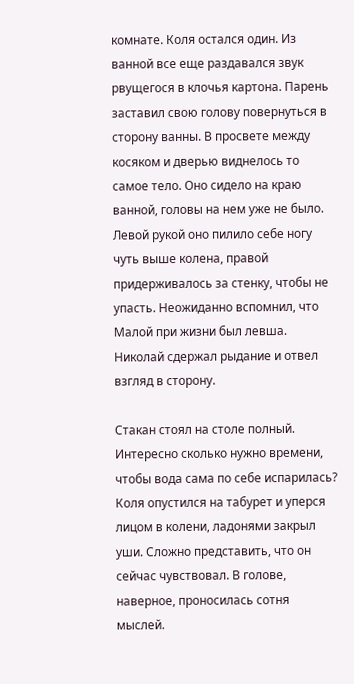комнате. Коля остался один. Из ванной все еще раздавался звук рвущегося в клочья картона. Парень заставил свою голову повернуться в сторону ванны. В просвете между косяком и дверью виднелось то самое тело. Оно сидело на краю ванной, головы на нем уже не было. Левой рукой оно пилило себе ногу чуть выше колена, правой придерживалось за стенку, чтобы не упасть. Неожиданно вспомнил, что Малой при жизни был левша. Николай сдержал рыдание и отвел взгляд в сторону.

Стакан стоял на столе полный. Интересно сколько нужно времени, чтобы вода сама по себе испарилась? Коля опустился на табурет и уперся лицом в колени, ладонями закрыл уши. Сложно представить, что он сейчас чувствовал. В голове, наверное, проносилась сотня мыслей.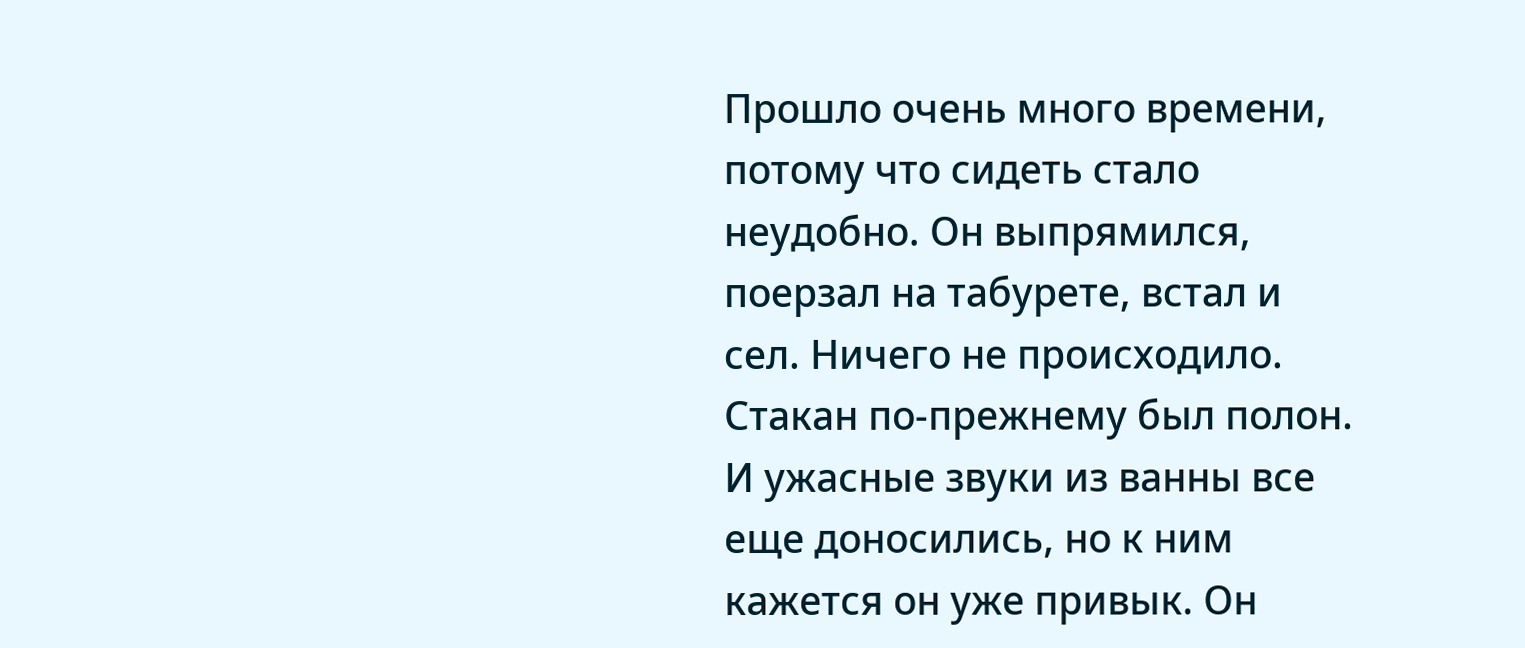Прошло очень много времени, потому что сидеть стало неудобно. Он выпрямился, поерзал на табурете, встал и сел. Ничего не происходило. Стакан по-прежнему был полон. И ужасные звуки из ванны все еще доносились, но к ним кажется он уже привык. Он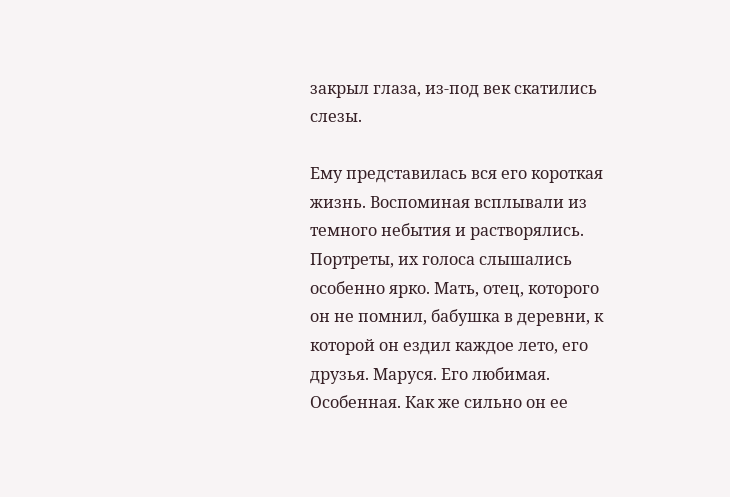закрыл глаза, из-под век скатились слезы.

Ему представилась вся его короткая жизнь. Воспоминая всплывали из темного небытия и растворялись. Портреты, их голоса слышались особенно ярко. Мать, отец, которого он не помнил, бабушка в деревни, к которой он ездил каждое лето, его друзья. Маруся. Его любимая. Особенная. Как же сильно он ее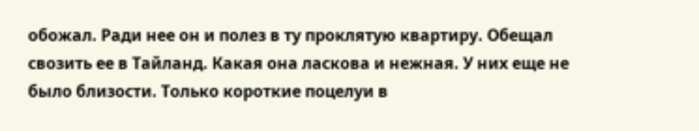обожал. Ради нее он и полез в ту проклятую квартиру. Обещал свозить ее в Тайланд. Какая она ласкова и нежная. У них еще не было близости. Только короткие поцелуи в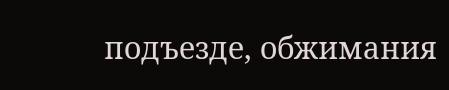подъезде, обжимания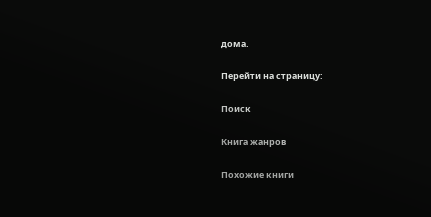дома.

Перейти на страницу:

Поиск

Книга жанров

Похожие книги